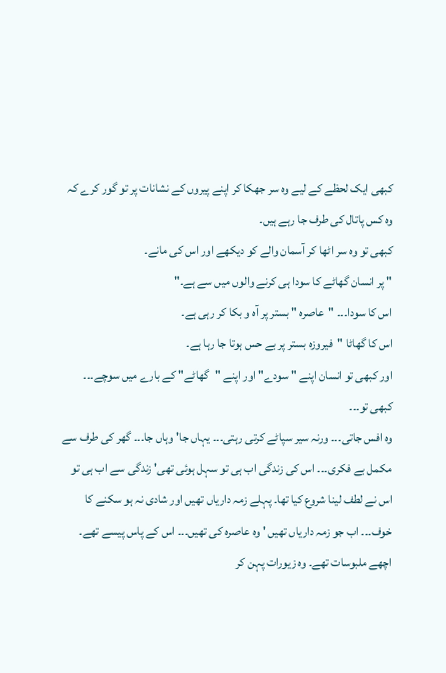کبھی ایک لحظے کے لیے وہ سر جھکا کر اپنے پیروں کے نشانات پر تو گور کرے کہ وہ کس پاتال کی طرف جا رہے ہیں۔
کبھی تو وہ سر اٹھا کر آسمان والے کو دیکھے اور اس کی مانے۔
" پر انسان گھاٹے کا سودا ہی کرنے والوں میں سے ہے۔"
اس کا سودا۔۔۔ "عاصرہ " بستر پر آہ و بکا کر رہی ہے۔
اس کا گھاٹا "فیروزہ بستر پر بے حس ہوتا جا رہا ہے۔
اور کبھی تو انسان اپنے " سودے" اور اپنے "گھاٹے" کے بارے میں سوچے۔۔۔ کبھی تو۔۔۔
وہ افس جاتی۔۔۔ ورنہ سیر سپاٹے کرتی رہتی۔۔۔ یہاں جا' وہاں جا۔۔۔ گھر کی طرف سے مکمل بے فکری۔۔۔ اس کی زندگی اب ہی تو سہل ہوئی تھی' زندگی سے اب ہی تو اس نے لطف لینا شروع کیا تھا۔ پہلے زمہ داریاں تھیں اور شادی نہ ہو سکنے کا خوف۔۔۔ اب جو زمہ داریاں تھیں ' وہ عاصرہ کی تھیں۔۔۔ اس کے پاس پیسے تھے۔ اچھے ملبوسات تھے۔ وہ زیورات پہن کر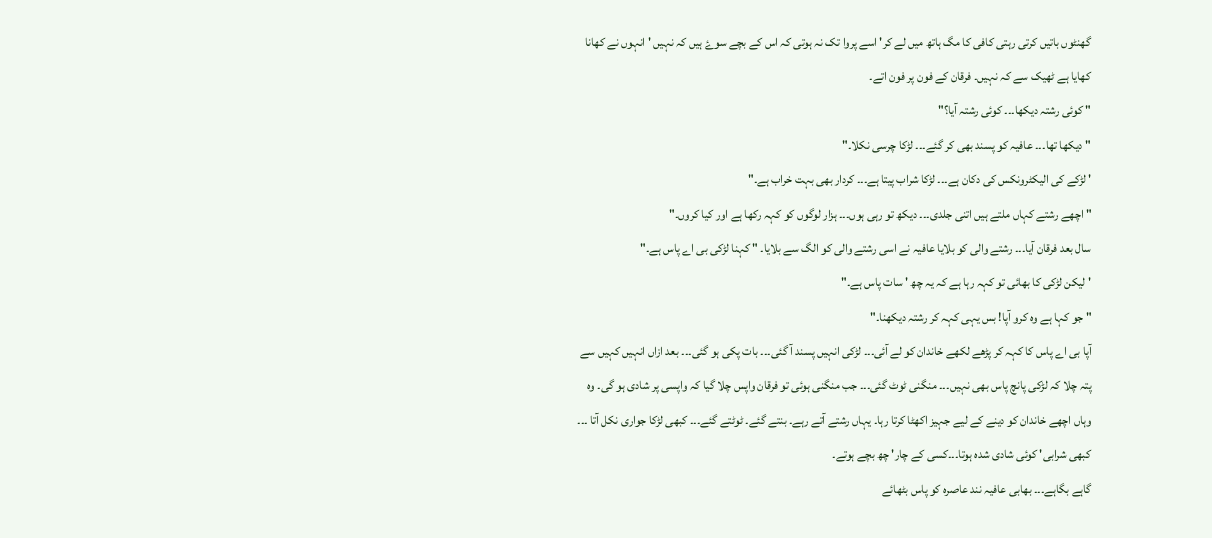گھنٹوں باتیں کرتی رہتی کافی کا مگ ہاتھ میں لے کر' اسے پروا تک نہ ہوتی کہ اس کے بچے سوۓ ہیں کہ نہیں ' انہوں نے کھانا کھایا ہے ٹھیک سے کہ نہیں۔ فرقان کے فون پر فون اتے۔
" کوئی رشتہ دیکھا۔۔۔ کوئی رشتہ آیا؟"
" دیکھا تھا۔۔۔ عافیہ کو پسند بھی کر گئے۔۔۔ لڑکا چرسی نکلا۔"
' لڑکے کی الیکٹرونکس کی دکان ہے۔۔۔ لڑکا شراب پیتا ہے۔۔۔ کردار بھی بہت خراب ہے۔"
" اچھے رشتے کہاں ملتے ہیں اتنی جلدی۔۔۔ دیکھ تو رہی ہوں۔۔۔ ہزار لوگوں کو کہہ رکھا ہے اور کیا کروں۔"
سال بعد فرقان آیا۔۔۔ رشتے والی کو بلایا عافیہ نے اسی رشتے والی کو الگ سے بلایا۔ " کہنا لڑکی بی اے پاس ہے۔"
' لیکن لڑکی کا بھائی تو کہہ رہا ہے کہ یہ چھ ' سات پاس ہے۔"
" جو کہا ہے وہ کرو آپا! بس یہی کہہ کر رشتہ دیکھنا۔"
آپا بی اے پاس کا کہہ کر پڑھے لکھے خاندان کو لے آئی۔۔۔ لڑکی انہیں پسند آ گئی۔۔۔ بات پکی ہو گئی۔۔۔ بعد ازاں انہیں کہیں سے پتہ چلا کہ لڑکی پانچ پاس بھی نہیں۔۔۔ منگنی ٹوٹ گئی۔۔۔ جب منگنی ہوئی تو فرقان واپس چلا گیا کہ واپسی پر شادی ہو گی۔ وہ وہاں اچھے خاندان کو دینے کے لیے جہیز اکھٹا کرتا رہا۔ یہاں رشتے آتے رہے۔ بنتے گئے۔ ٹوٹتے گئے۔۔۔ کبھی لڑکا جواری نکل آتا ۔۔۔ کبھی شرابی' کوئی شادی شدہ ہوتا۔۔۔کسی کے چار' چھ بچے ہوتے۔
گاہے بگاہے۔۔۔ بھابی عافیہ نند عاصرہ کو پاس بٹھائے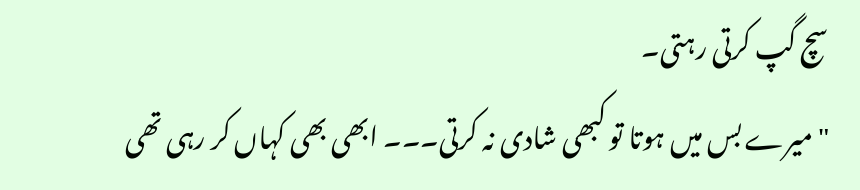سچ گپ کرتی رہتی۔
" میرے بس میں ہوتا تو کبھی شادی نہ کرتی۔۔۔ ابھی بھی کہاں کر رہی تھی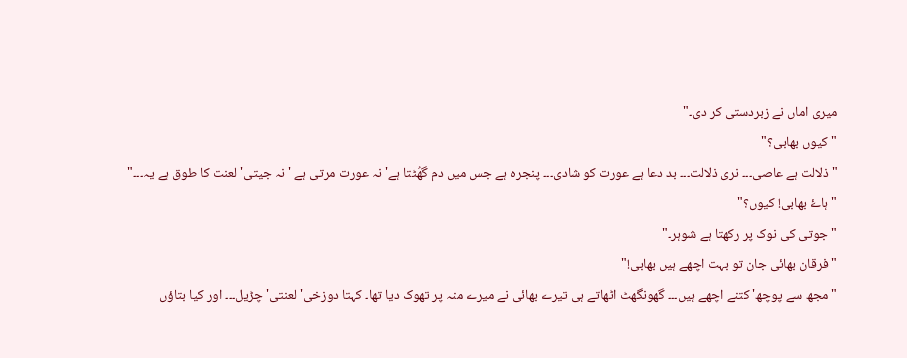میری اماں نے زبردستی کر دی۔"
" کیوں بھابی؟"
" ذلالت ہے عاصی۔۔۔ نری ذلالت۔۔۔ بد دعا ہے عورت کو شادی۔۔۔ پنجرہ ہے جس میں دم گھُٹتا ہے' نہ عورت مرتی ہے ' نہ جیتی' لعنت کا طوق ہے یہ۔۔۔"
" ہاۓ بھابی! کیوں؟"
" جوتی کی نوک پر رکھتا ہے شوہر۔"
" فرقان بھائی جان تو بہت اچھے ہیں بھابی!"
" مجھ سے پوچھ' کتنے اچھے ہیں۔۔۔ گھونگھٹ اٹھاتے ہی تیرے بھائی نے میرے منہ پر تھوک دیا تھا۔ کہتا دوزخی' لعنتی' چڑیل۔۔۔ اور کیا بتاؤں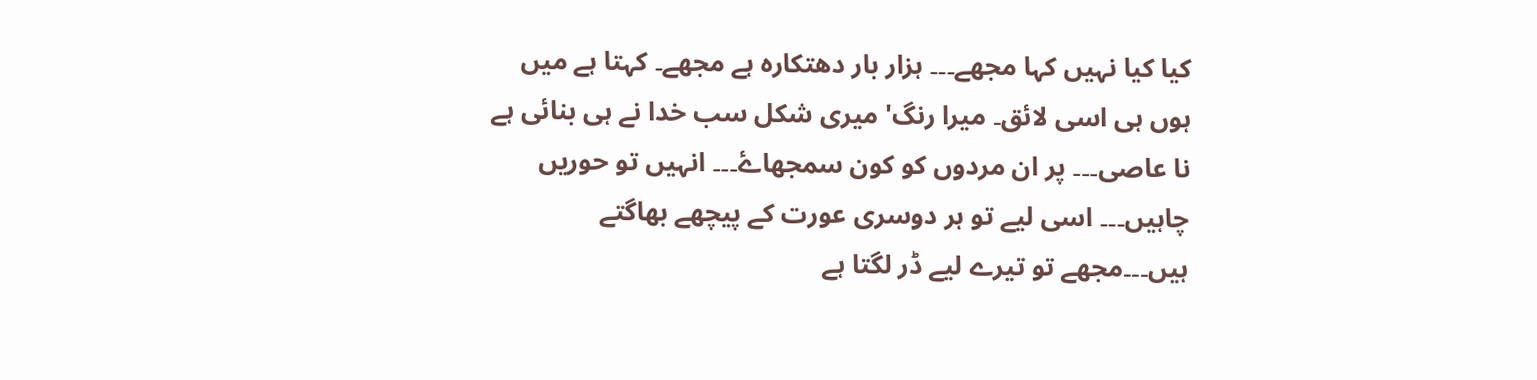کیا کیا نہیں کہا مجھے۔۔۔ ہزار بار دھتکارہ ہے مجھے۔ کہتا ہے میں ہوں ہی اسی لائق۔ میرا رنگ' میری شکل سب خدا نے ہی بنائی ہے نا عاصی۔۔۔ پر ان مردوں کو کون سمجھاۓ۔۔۔ انہیں تو حوریں چاہیں۔۔۔ اسی لیے تو ہر دوسری عورت کے پیچھے بھاگتے ہیں۔۔۔مجھے تو تیرے لیے ڈر لگتا ہے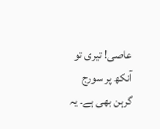عاصی! تیری تو آنکھ پر سورج گرہن بھی ہے۔ یہ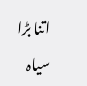اتنا بڑا سیاہ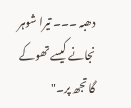دھبہ ۔۔۔ تیرا شوہر نجانے کیسے تھوکے گا تجھ پر۔"